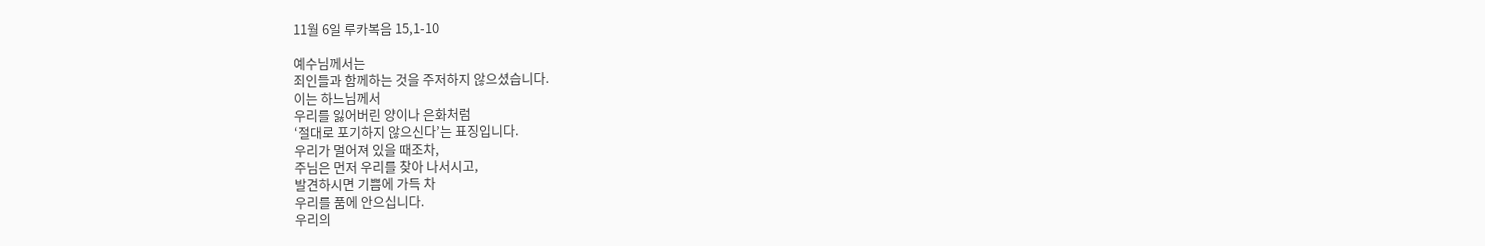11월 6일 루카복음 15,1-10

예수님께서는
죄인들과 함께하는 것을 주저하지 않으셨습니다.
이는 하느님께서
우리를 잃어버린 양이나 은화처럼
‘절대로 포기하지 않으신다’는 표징입니다.
우리가 멀어져 있을 때조차,
주님은 먼저 우리를 찾아 나서시고,
발견하시면 기쁨에 가득 차
우리를 품에 안으십니다.
우리의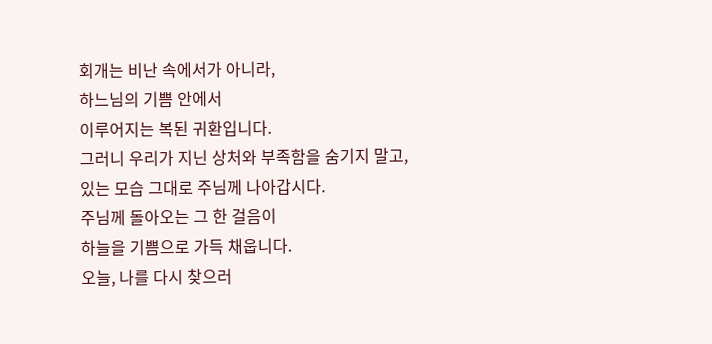회개는 비난 속에서가 아니라,
하느님의 기쁨 안에서
이루어지는 복된 귀환입니다.
그러니 우리가 지닌 상처와 부족함을 숨기지 말고,
있는 모습 그대로 주님께 나아갑시다.
주님께 돌아오는 그 한 걸음이
하늘을 기쁨으로 가득 채웁니다.
오늘, 나를 다시 찾으러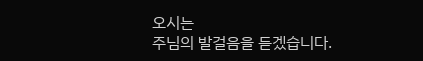오시는
주님의 발걸음을 듣겠습니다.